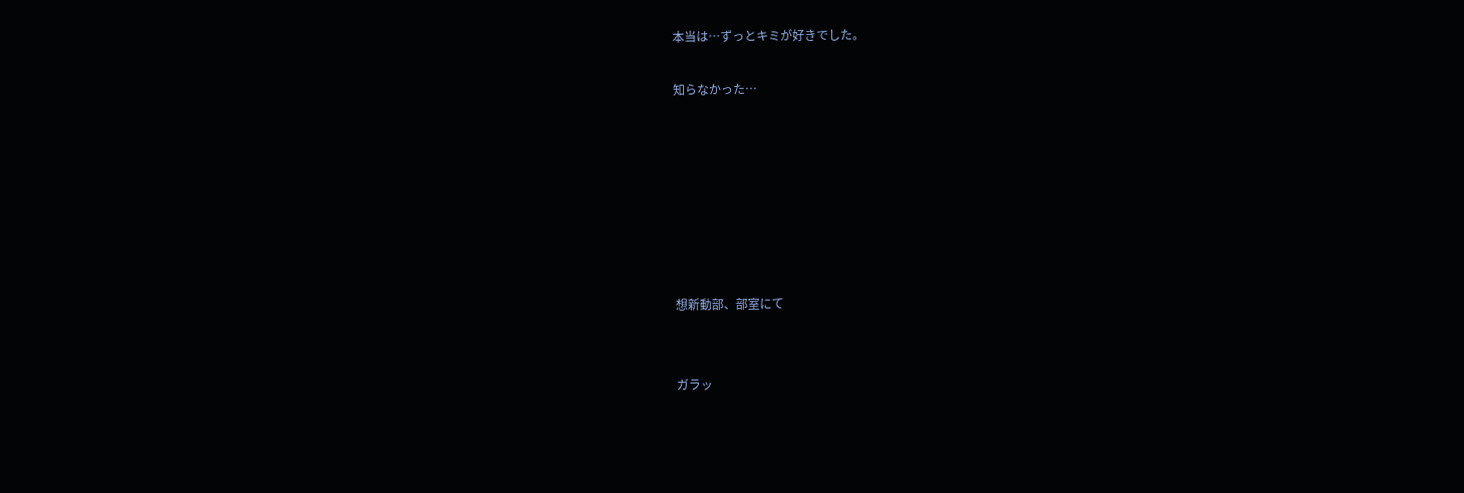本当は…ずっとキミが好きでした。

知らなかった…







想新動部、部室にて


ガラッ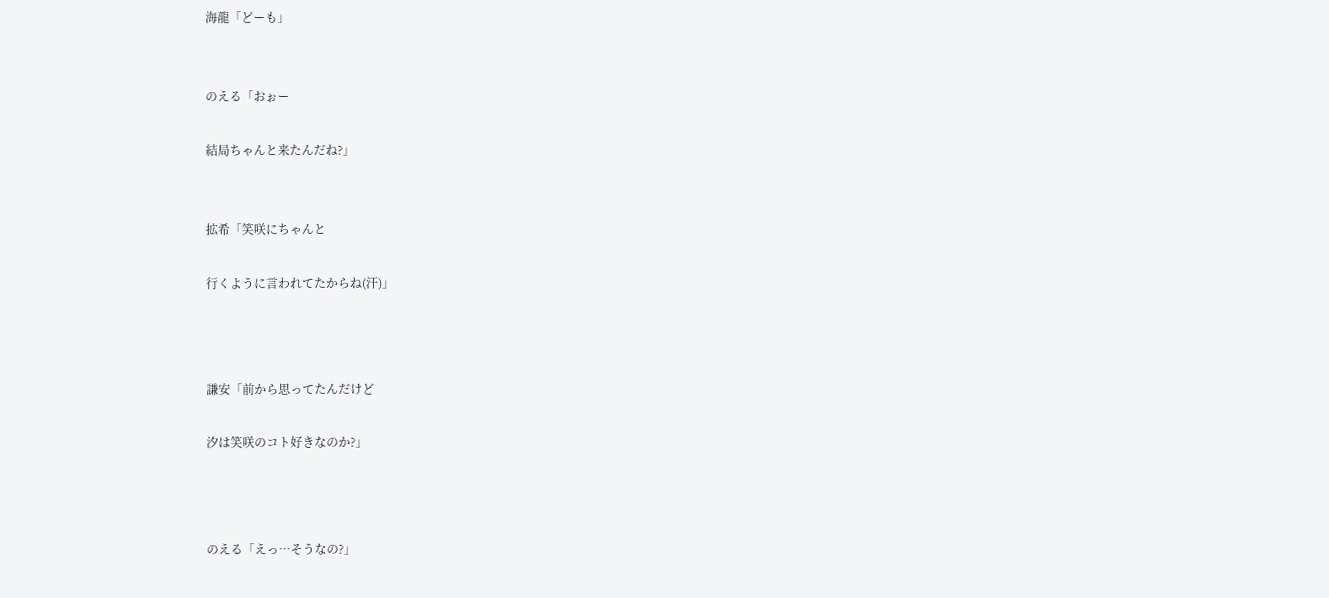海龍「どーも」


のえる「おぉー

結局ちゃんと来たんだね?」


拡希「笑咲にちゃんと

行くように言われてたからね(汗)」



謙安「前から思ってたんだけど

汐は笑咲のコト好きなのか?」



のえる「えっ…そうなの?」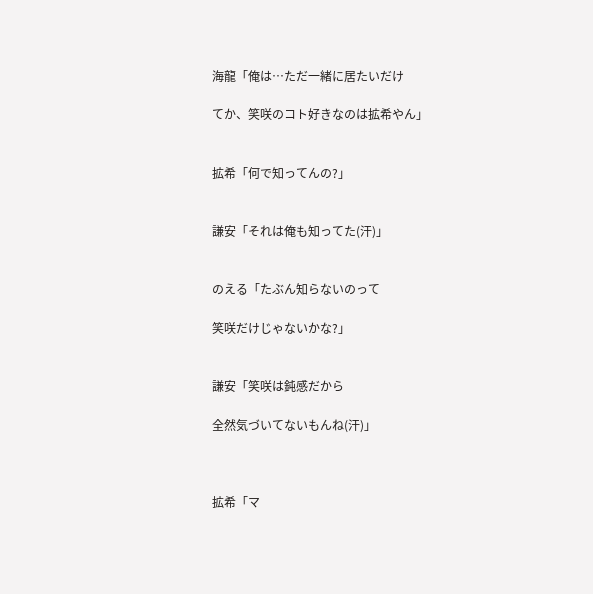海龍「俺は…ただ一緒に居たいだけ

てか、笑咲のコト好きなのは拡希やん」


拡希「何で知ってんの?」


謙安「それは俺も知ってた(汗)」


のえる「たぶん知らないのって

笑咲だけじゃないかな?」


謙安「笑咲は鈍感だから

全然気づいてないもんね(汗)」



拡希「マ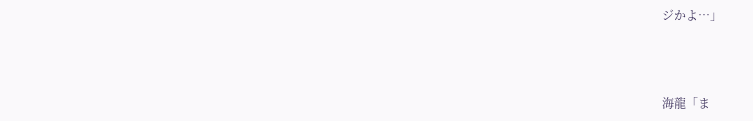ジかよ…」



海龍「ま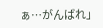ぁ…がんばれ」